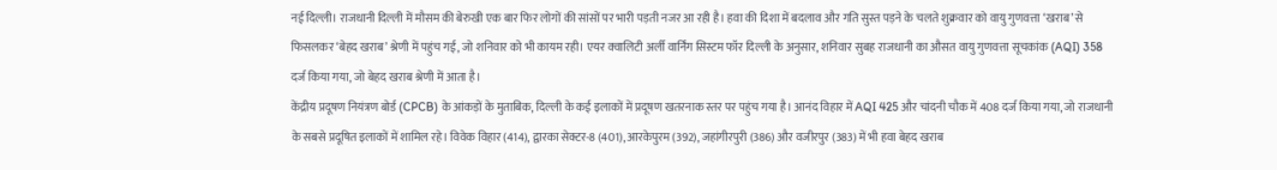नई दिल्ली। राजधानी दिल्ली में मौसम की बेरुखी एक बार फिर लोगों की सांसों पर भारी पड़ती नजर आ रही है। हवा की दिशा में बदलाव और गति सुस्त पड़ने के चलते शुक्रवार को वायु गुणवत्ता ‘खराब’ से फिसलकर ‘बेहद खराब’ श्रेणी में पहुंच गई, जो शनिवार को भी कायम रही। एयर क्वालिटी अर्ली वार्निंग सिस्टम फॉर दिल्ली के अनुसार, शनिवार सुबह राजधानी का औसत वायु गुणवत्ता सूचकांक (AQI) 358 दर्ज किया गया, जो बेहद खराब श्रेणी में आता है।
केंद्रीय प्रदूषण नियंत्रण बोर्ड (CPCB) के आंकड़ों के मुताबिक, दिल्ली के कई इलाकों में प्रदूषण खतरनाक स्तर पर पहुंच गया है। आनंद विहार में AQI 425 और चांदनी चौक में 408 दर्ज किया गया, जो राजधानी के सबसे प्रदूषित इलाकों में शामिल रहे। विवेक विहार (414), द्वारका सेक्टर-8 (401), आरकेपुरम (392), जहांगीरपुरी (386) और वजीरपुर (383) में भी हवा बेहद खराब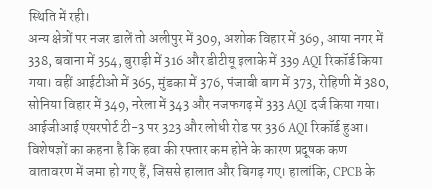स्थिति में रही।
अन्य क्षेत्रों पर नजर डालें तो अलीपुर में 309, अशोक विहार में 369, आया नगर में 338, बवाना में 354, बुराड़ी में 316 और डीटीयू इलाके में 339 AQI रिकॉर्ड किया गया। वहीं आईटीओ में 365, मुंडका में 376, पंजाबी बाग में 373, रोहिणी में 380, सोनिया विहार में 349, नरेला में 343 और नजफगढ़ में 333 AQI दर्ज किया गया। आईजीआई एयरपोर्ट टी-3 पर 323 और लोधी रोड पर 336 AQI रिकॉर्ड हुआ।
विशेषज्ञों का कहना है कि हवा की रफ्तार कम होने के कारण प्रदूषक कण वातावरण में जमा हो गए हैं, जिससे हालात और बिगड़ गए। हालांकि, CPCB के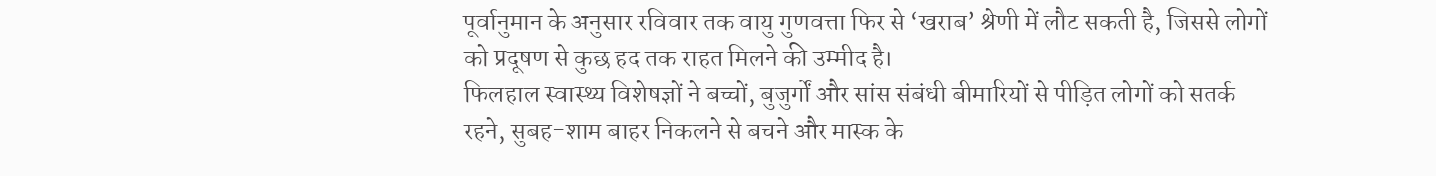पूर्वानुमान के अनुसार रविवार तक वायु गुणवत्ता फिर से ‘खराब’ श्रेणी में लौट सकती है, जिससे लोगों को प्रदूषण से कुछ हद तक राहत मिलने की उम्मीद है।
फिलहाल स्वास्थ्य विशेषज्ञों ने बच्चों, बुजुर्गों और सांस संबंधी बीमारियों से पीड़ित लोगों को सतर्क रहने, सुबह-शाम बाहर निकलने से बचने और मास्क के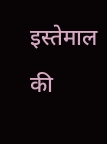इस्तेमाल की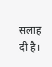सलाह दी है।